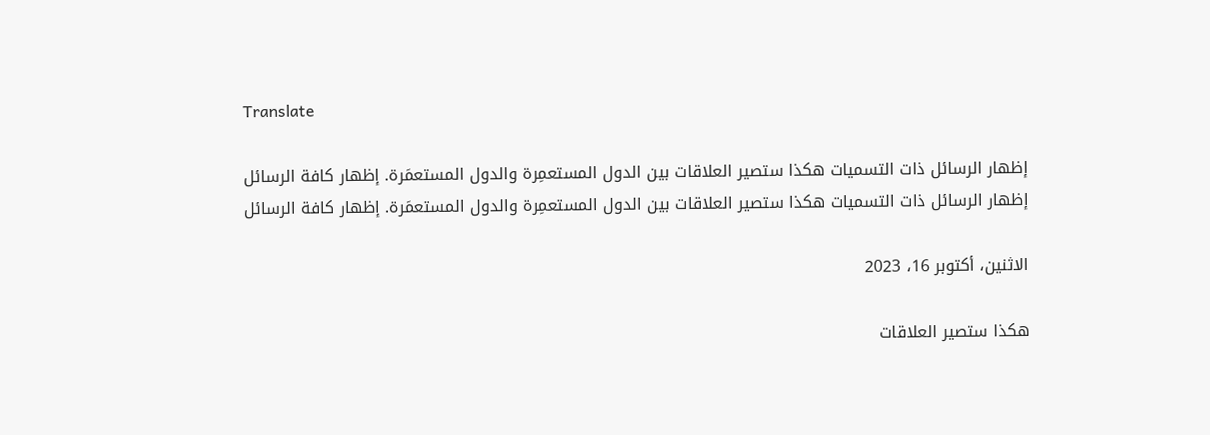Translate

إظهار الرسائل ذات التسميات هكذا ستصير العلاقات بين الدول المستعمِرة والدول المستعمَرة. إظهار كافة الرسائل
إظهار الرسائل ذات التسميات هكذا ستصير العلاقات بين الدول المستعمِرة والدول المستعمَرة. إظهار كافة الرسائل

الاثنين، أكتوبر 16، 2023

هكذا ستصير العلاقات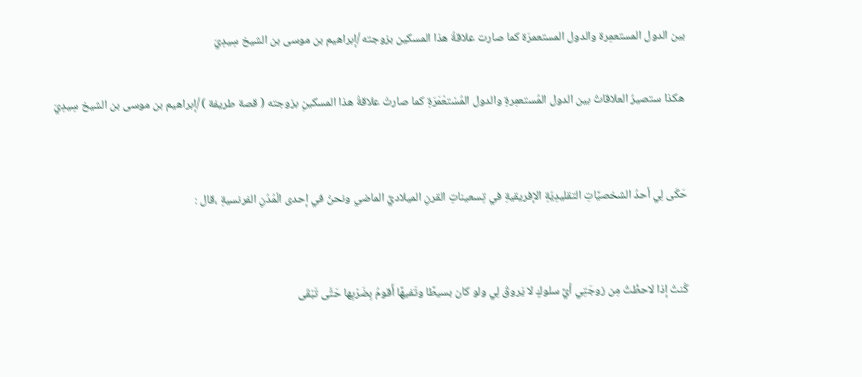بين الدول المستعمِرة والدول المستعمرَة كما صارت علاقةُ هذا المسكين بزوجته /إبراهيم بن موسى بن الشيخ سِيدِيَ

 هكذا ستصيرُ العلاقاتُ بين الدول المُستعمِرةِ والدول المُسْتعْمَرَةِ كما صارتْ علاقةُ هذا المسكينِ بزوجته ( قصة طريفة ) /إبراهيم بن موسى بن الشيخ سِيدِيَ


حَكَى لِي أحدُ الشخصيَّاتِ التقليدِيّةِ الإفريقيةِ في تِسعيناتِ القرنِ الميلاديِّ الماضي ونحنُ في إحدى الْمُدُنِ الفرنسيةِ ،قال :


كُنتُ إذا لاحظْتُ مِن زوجَتِي أيَّ سلوكٍ لا يَروقُ لِي ولو كان بسيطًا وتَفيهًا أَقومُ بِضَرْبِها حَتَّى تَبْقَى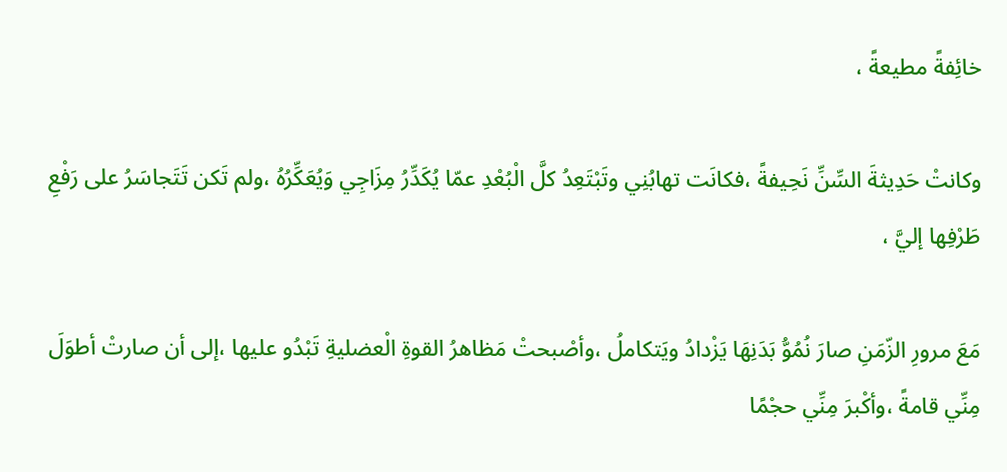خائِفةً مطيعةً ،

وكانتْ حَدِيثةَ السِّنِّ نَحِيفةً ،فكانَت تهابُنِي وتَبْتَعِدُ كلَّ الْبُعْدِ عمّا يُكَدِّرُ مِزَاجِي وَيُعَكِّرُهُ ،ولم تَكن تَتَجاسَرُ على رَفْعِ طَرْفِها إليَّ ،

مَعَ مرورِ الزّمَنِ صارَ نُمُوُّ بَدَنِهَا يَزْدادُ ويَتكاملُ ،وأصْبحتْ مَظاهرُ القوةِ الْعضليةِ تَبْدُو عليها ،إلى أن صارتْ أطوَلَ مِنِّي قامةً ،وأكْبرَ مِنِّي حجْمًا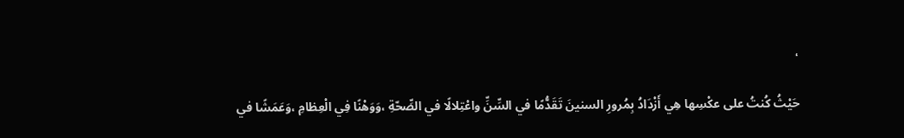،

حَيْثُ كُنتُ على عكْسِها هِي أَزْدَادُ بِمُرورِ السنينَ تَقَدُّمًا في السِّنِّ واعْتِلالًا في الصِّحّةِ ،وَوَهْنًا فِي الْعِظامِ ،وَعَمَشًا في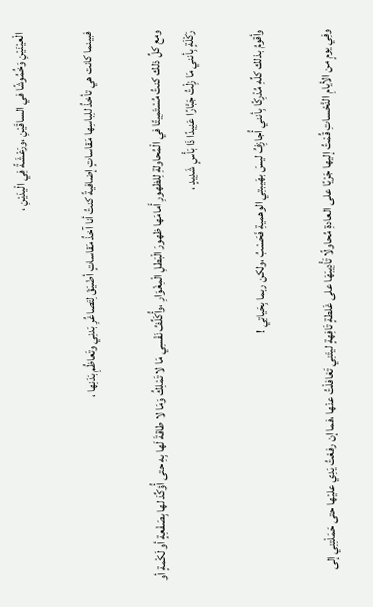الْعيْنَيْنِ وَخُمُوشًا في الساقَيْنِ ،ورَعْشَةً فِي الْيدَيْنِ ،

فبينما كانت هي تأخذُ للِباسِها مَقاساتٍ إضافيةً كنتُ أنا آخذُ مَقاساتٍ أضْيَقَ لِتَصاغُرِ بَدنِي وتَعاظُمِ بَدَنِها ،

ومع كلِّ ذلك كنتُ مُسْتَمِيتًا في الْمُحاولةِ لِلظهورِ أَمامَها ظهورَ الْبَطلِ الْمِغْوَارِ ،وأُكَلِّفُ نَفْسِي مَا لا تَمْلِكُ وَمَا لا طاقةَ لَها بِهِ حتى أُؤكِّدَ لها بِصَفْعِةٍ أو لَكْمةٍ أو رَكْلَةٍ بِأنني مَا زِلْتُ جَبَّارًا عَنِيدًا ذَا بَأْسٍ شَدِيدٍ ،

وأقومُ بذلك كلِّهِ مُدْرِكًا بِأنني أُجازِفُ ليسَ بهَيبتِي الوهميةِ فَحَسْبُ ،ولكن ربما بِحَياتِي !

وفِي يومٍ من الأيامِ النَّحْساتِ قُمْتُ إليها جَرْيًا على العادةِ مُحاولًا تَأْدِيبَهَا على غَلطةٍ تَافِهةٍ ليتَنِي تَغافلْتُ عنْها ،فما إن رفعْتُ يَدِي عليْها حتى حَمَلْتِنِي إلى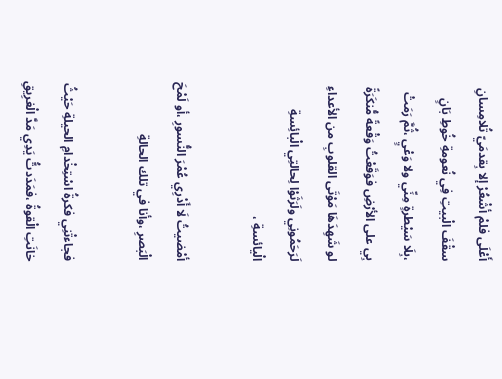أَعْلَى فلمْ أشْعُرْ إلا بِقدمَيّ تُلامِسانِ سقْفَ الْبيتِ فِي نُعومةِ خُوطِ بَانٍ ،بِلَا سَيْطرةٍ مِنِّي ولا وَعْيٍ ،ثُمَّ رَمَتْ بِي على الأرْضِ فوَقَعْتُ وَقْعةً مُّنكَرَةً لو شَهِدَهَا مَوْتَى القلوبِ من الأعداءِ لَرَحَمُونِي ولَرَثَوْا لِحالتِي الْبائِسةِ الْيائسةِ ،

أمْضيتُ لَا أَدْرِي عُمْرَ النُّسورِ ،أو لَمْحَ الْبَصرِ ،وأنا في تلك الحالةِ

فجاءتْنِي فكرةُ اسْتِخْدامِ الحيلةِ حَيْثُ خانَتِ الْقوةُ ،فمَدَدتُّ يَدِي مَدَّ الْغرِيقِ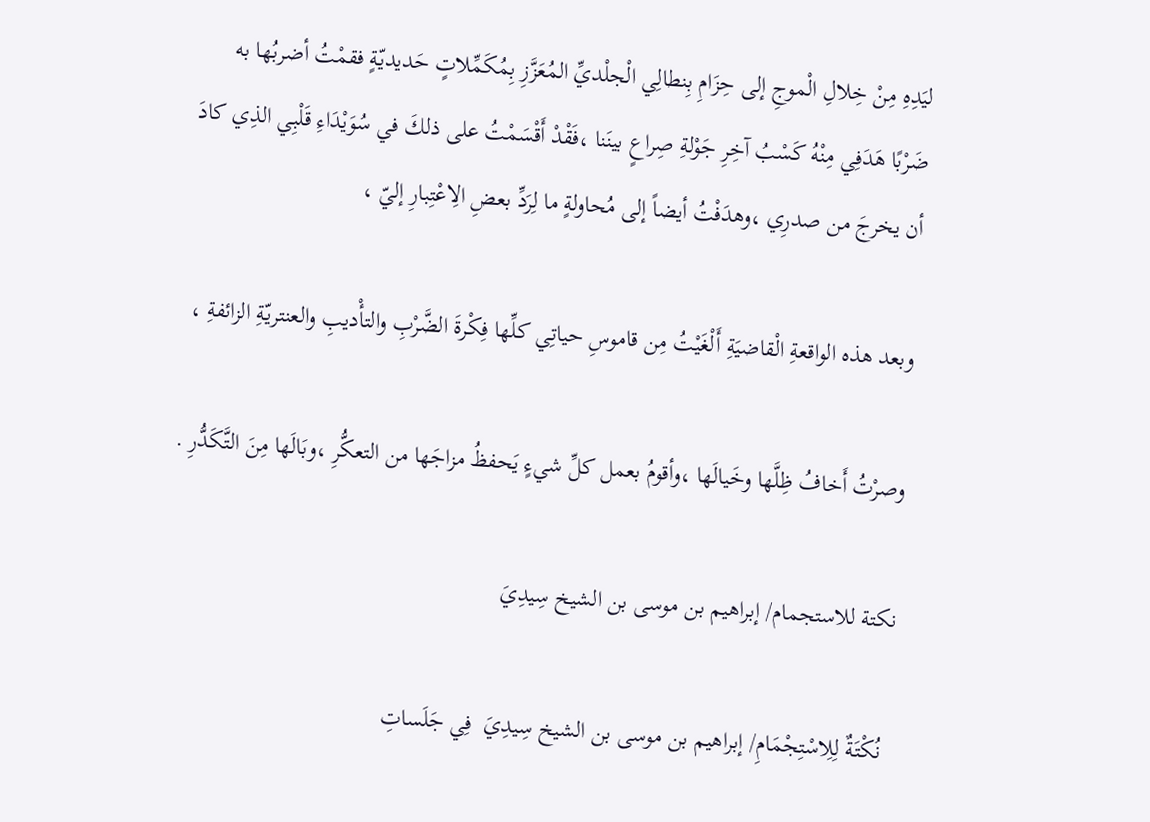ليَدِهِ مِنْ خِلالِ الْموجِ إلى حِزَامِ بِنطالِي الْجلْديِّ المُعَزَّزِ بِمُكَمِّلاتٍ حَديديّةٍ فقمْتُ أضربُها به ضَرْبًا هَدَفِي مِنْهُ كَسْبُ آخِرِ جَوْلةِ صِراعٍ بينَنا ،فَقْدْ أَقْسَمْتُ على ذلكَ في سُوَيْدَاءِ قَلْبِي الذِي كادَ أن يخرجَ من صدرِي ،وهدَفْتُ أيضاً إلى مُحاولةٍ ما لِرَدِّ بعضِ الِاعْتِبارِ إليّ ،

وبعد هذه الواقعةِ الْقاضيَةِ أَلْغَيْتُ مِن قاموسِ حياتِي كلِّها فِكْرةَ الضَّرْبِ والتأْديبِ والعنتريّةِ الزائفةِ ،

وصرْتُ أَخافُ ظِلَّها وخَيالَها ،وأقومُ بعمل كلِّ شيءٍ يَحفظُ مزاجَها من التعكُّرِ ،وبَالَها مِنَ التَّكَدُّرِ .

نكتة للاستجمام/ إبراهيم بن موسى بن الشيخ سِيدِيَ

 نُكْتَةٌ لِلِاسْتِجْمَامِ/ إبراهيم بن موسى بن الشيخ سِيدِيَ  فِي جَلَساتِ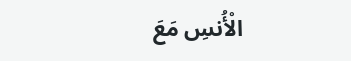الْأُنسِ مَعَ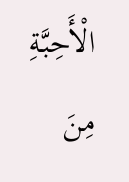الْأَحِبَّةِ مِنَ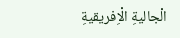الْجاليةِ الْاِفريقيةِ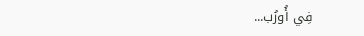فِي أُورُب...